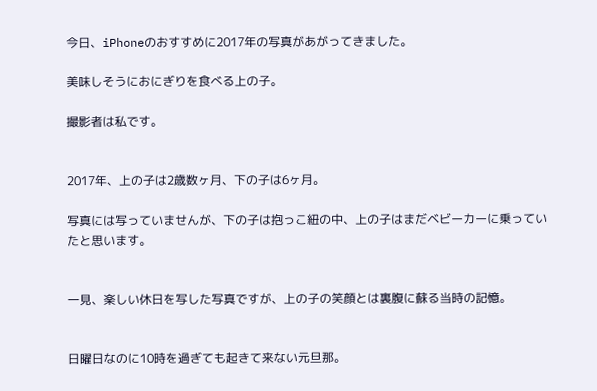今日、iPhoneのおすすめに2017年の写真があがってきました。

美味しそうにおにぎりを食べる上の子。

撮影者は私です。


2017年、上の子は2歳数ヶ月、下の子は6ヶ月。

写真には写っていませんが、下の子は抱っこ紐の中、上の子はまだベビーカーに乗っていたと思います。


一見、楽しい休日を写した写真ですが、上の子の笑顔とは裏腹に蘇る当時の記憶。


日曜日なのに10時を過ぎても起きて来ない元旦那。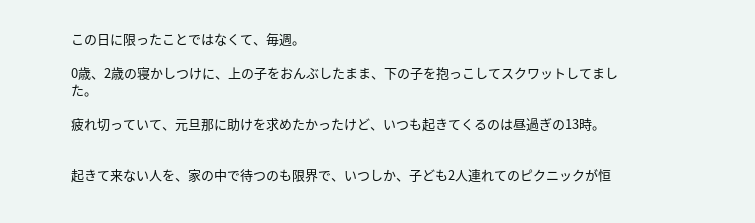この日に限ったことではなくて、毎週。

0歳、2歳の寝かしつけに、上の子をおんぶしたまま、下の子を抱っこしてスクワットしてました。

疲れ切っていて、元旦那に助けを求めたかったけど、いつも起きてくるのは昼過ぎの13時。


起きて来ない人を、家の中で待つのも限界で、いつしか、子ども2人連れてのピクニックが恒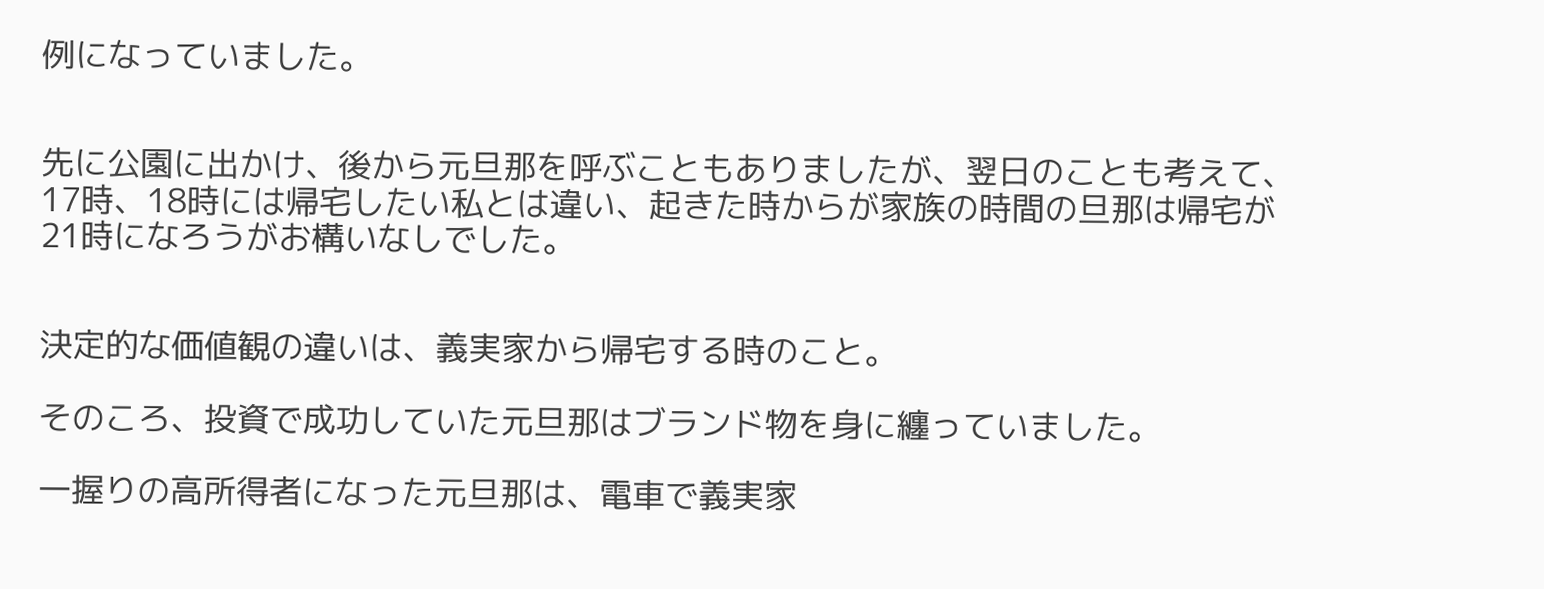例になっていました。


先に公園に出かけ、後から元旦那を呼ぶこともありましたが、翌日のことも考えて、17時、18時には帰宅したい私とは違い、起きた時からが家族の時間の旦那は帰宅が21時になろうがお構いなしでした。


決定的な価値観の違いは、義実家から帰宅する時のこと。

そのころ、投資で成功していた元旦那はブランド物を身に纏っていました。

一握りの高所得者になった元旦那は、電車で義実家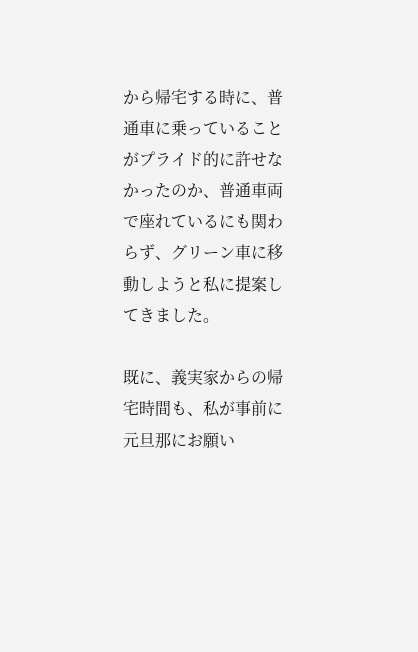から帰宅する時に、普通車に乗っていることがプライド的に許せなかったのか、普通車両で座れているにも関わらず、グリーン車に移動しようと私に提案してきました。

既に、義実家からの帰宅時間も、私が事前に元旦那にお願い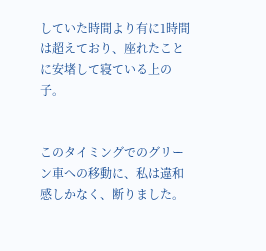していた時間より有に1時間は超えており、座れたことに安堵して寝ている上の子。


このタイミングでのグリーン車への移動に、私は違和感しかなく、断りました。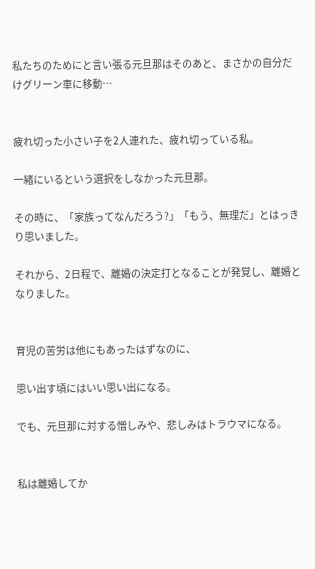私たちのためにと言い張る元旦那はそのあと、まさかの自分だけグリーン車に移動…


疲れ切った小さい子を2人連れた、疲れ切っている私。

一緒にいるという選択をしなかった元旦那。

その時に、「家族ってなんだろう?」「もう、無理だ」とはっきり思いました。

それから、2日程で、離婚の決定打となることが発覚し、離婚となりました。


育児の苦労は他にもあったはずなのに、

思い出す頃にはいい思い出になる。

でも、元旦那に対する憎しみや、悲しみはトラウマになる。


私は離婚してか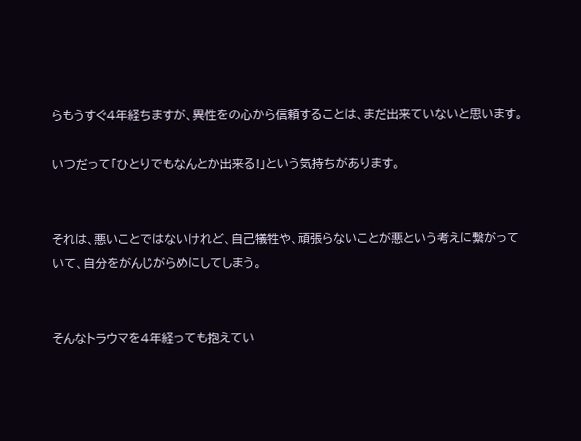らもうすぐ4年経ちますが、異性をの心から信頼することは、まだ出来ていないと思います。

いつだって「ひとりでもなんとか出来る!」という気持ちがあります。


それは、悪いことではないけれど、自己犠牲や、頑張らないことが悪という考えに繋がっていて、自分をがんじがらめにしてしまう。


そんなトラウマを4年経っても抱えてい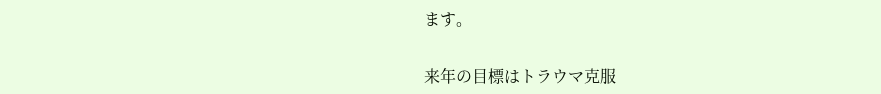ます。


来年の目標はトラウマ克服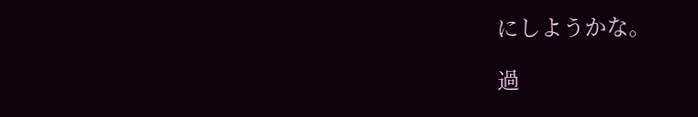にしようかな。

過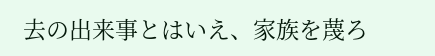去の出来事とはいえ、家族を蔑ろ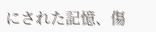にされた記憶、傷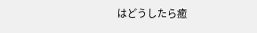はどうしたら癒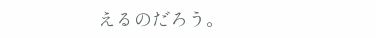えるのだろう。